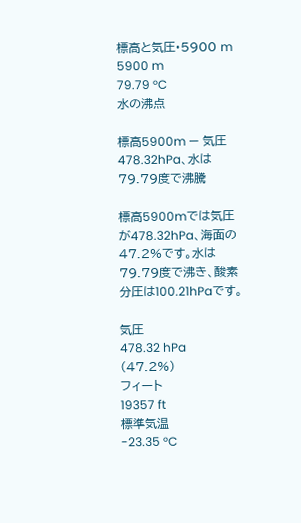標高と気圧·5900 m
5900 m
79.79 °C
水の沸点

標高5900m — 気圧478.32hPa、水は79.79度で沸騰

標高5900mでは気圧が478.32hPa、海面の47.2%です。水は79.79度で沸き、酸素分圧は100.21hPaです。

気圧
478.32 hPa (47.2%)
フィート
19357 ft
標準気温
-23.35 °C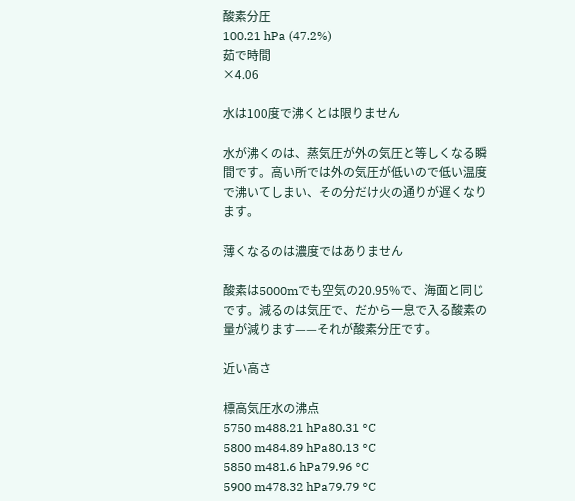酸素分圧
100.21 hPa (47.2%)
茹で時間
×4.06

水は100度で沸くとは限りません

水が沸くのは、蒸気圧が外の気圧と等しくなる瞬間です。高い所では外の気圧が低いので低い温度で沸いてしまい、その分だけ火の通りが遅くなります。

薄くなるのは濃度ではありません

酸素は5000mでも空気の20.95%で、海面と同じです。減るのは気圧で、だから一息で入る酸素の量が減ります——それが酸素分圧です。

近い高さ

標高気圧水の沸点
5750 m488.21 hPa80.31 °C
5800 m484.89 hPa80.13 °C
5850 m481.6 hPa79.96 °C
5900 m478.32 hPa79.79 °C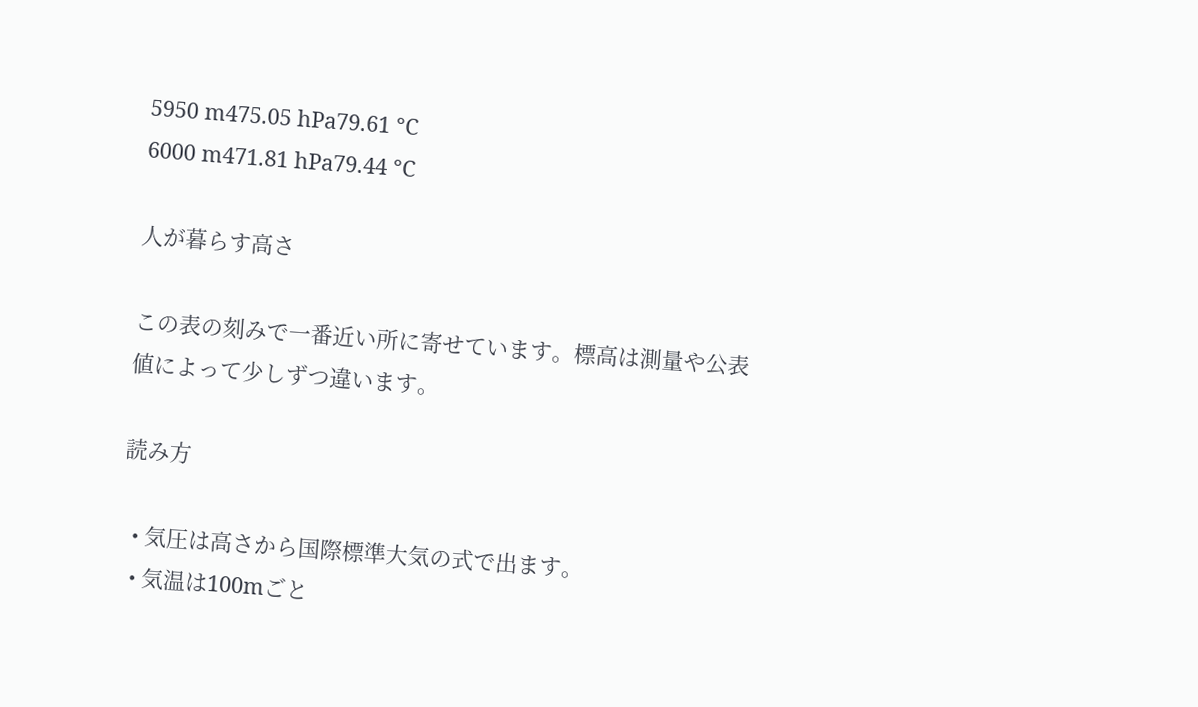5950 m475.05 hPa79.61 °C
6000 m471.81 hPa79.44 °C

人が暮らす高さ

この表の刻みで一番近い所に寄せています。標高は測量や公表値によって少しずつ違います。

読み方

  • 気圧は高さから国際標準大気の式で出ます。
  • 気温は100mごと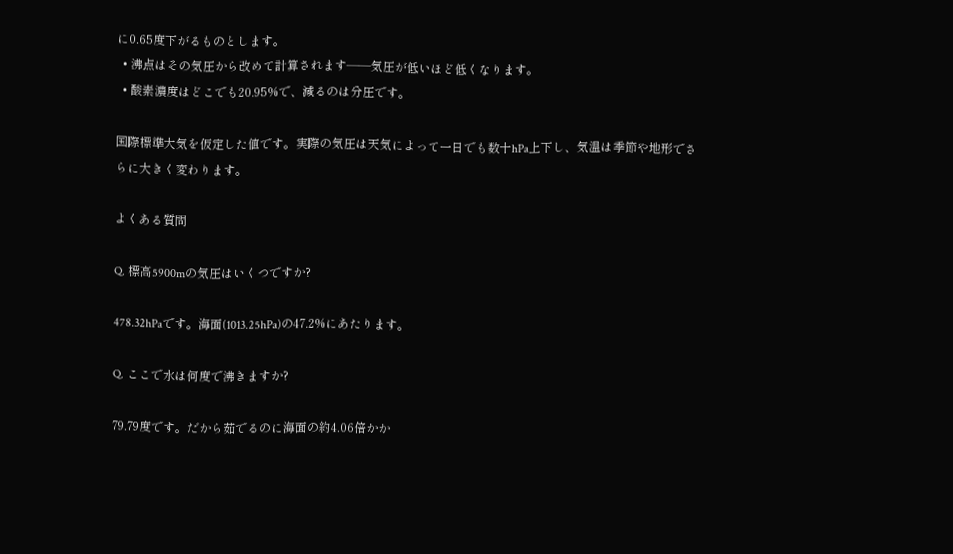に0.65度下がるものとします。
  • 沸点はその気圧から改めて計算されます——気圧が低いほど低くなります。
  • 酸素濃度はどこでも20.95%で、減るのは分圧です。

国際標準大気を仮定した値です。実際の気圧は天気によって一日でも数十hPa上下し、気温は季節や地形でさらに大きく変わります。

よくある質問

Q. 標高5900mの気圧はいくつですか?

478.32hPaです。海面(1013.25hPa)の47.2%にあたります。

Q. ここで水は何度で沸きますか?

79.79度です。だから茹でるのに海面の約4.06倍かか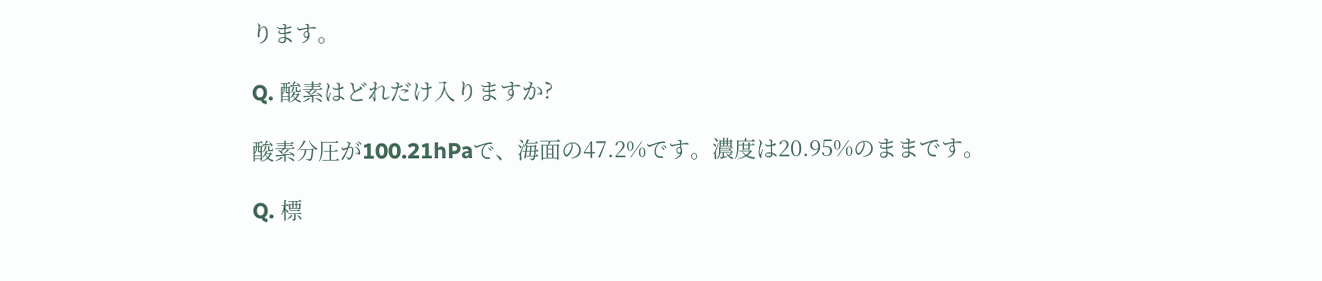ります。

Q. 酸素はどれだけ入りますか?

酸素分圧が100.21hPaで、海面の47.2%です。濃度は20.95%のままです。

Q. 標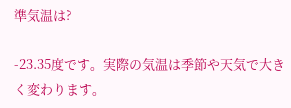準気温は?

-23.35度です。実際の気温は季節や天気で大きく変わります。